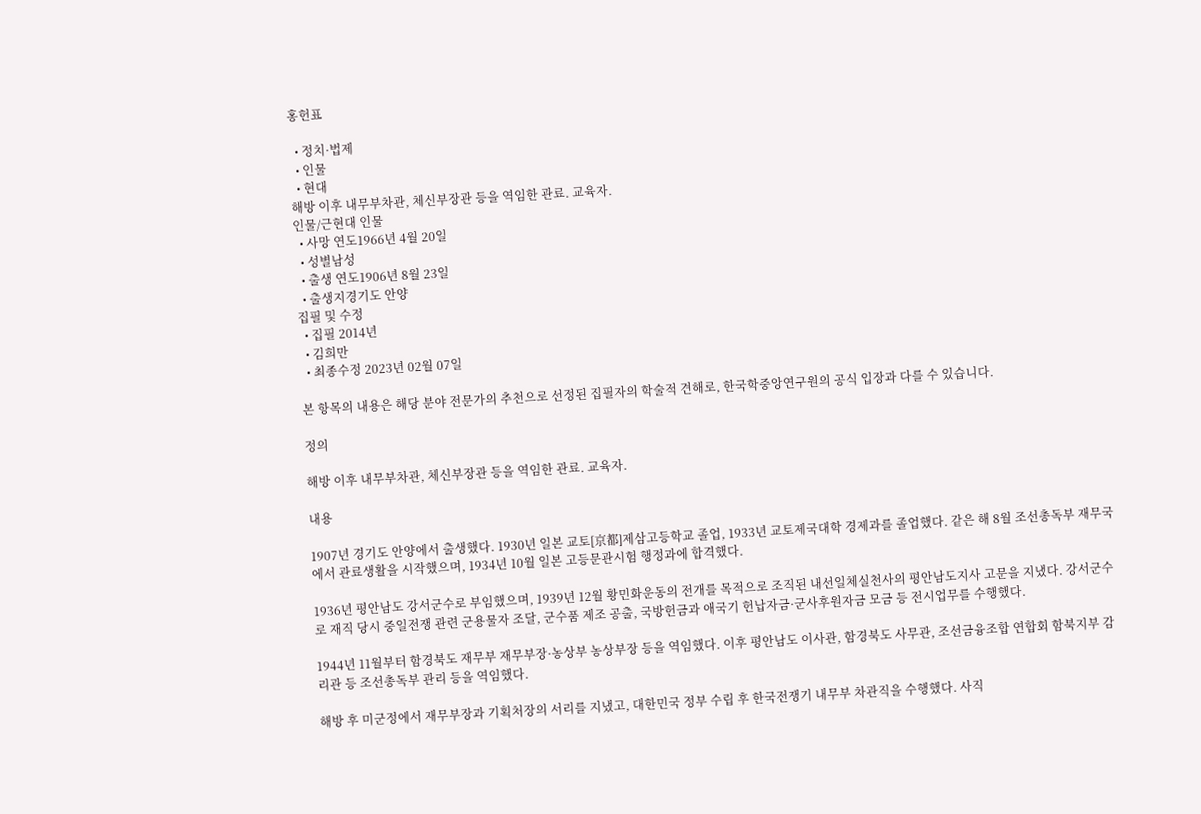홍헌표

  • 정치·법제
  • 인물
  • 현대
해방 이후 내무부차관, 체신부장관 등을 역임한 관료. 교육자.
인물/근현대 인물
  • 사망 연도1966년 4월 20일
  • 성별남성
  • 출생 연도1906년 8월 23일
  • 출생지경기도 안양
집필 및 수정
  • 집필 2014년
  • 김희만
  • 최종수정 2023년 02월 07일

본 항목의 내용은 해당 분야 전문가의 추천으로 선정된 집필자의 학술적 견해로, 한국학중앙연구원의 공식 입장과 다를 수 있습니다.

정의

해방 이후 내무부차관, 체신부장관 등을 역임한 관료. 교육자.

내용

1907년 경기도 안양에서 출생했다. 1930년 일본 교토[京都]제삼고등학교 졸업, 1933년 교토제국대학 경제과를 졸업했다. 같은 해 8월 조선총독부 재무국에서 관료생활을 시작했으며, 1934년 10월 일본 고등문관시험 행정과에 합격했다.

1936년 평안남도 강서군수로 부임했으며, 1939년 12월 황민화운동의 전개를 목적으로 조직된 내선일체실천사의 평안남도지사 고문을 지냈다. 강서군수로 재직 당시 중일전쟁 관련 군용물자 조달, 군수품 제조 공출, 국방헌금과 애국기 헌납자금·군사후원자금 모금 등 전시업무를 수행했다.

1944년 11월부터 함경북도 재무부 재무부장·농상부 농상부장 등을 역임했다. 이후 평안남도 이사관, 함경북도 사무관, 조선금융조합 연합회 함북지부 감리관 등 조선총독부 관리 등을 역임했다.

해방 후 미군정에서 재무부장과 기획처장의 서리를 지냈고, 대한민국 정부 수립 후 한국전쟁기 내무부 차관직을 수행했다. 사직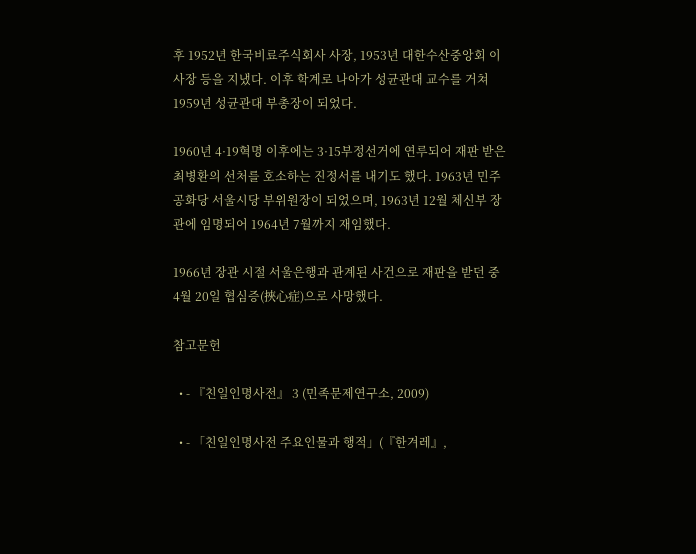후 1952년 한국비료주식회사 사장, 1953년 대한수산중앙회 이사장 등을 지냈다. 이후 학계로 나아가 성균관대 교수를 거쳐 1959년 성균관대 부총장이 되었다.

1960년 4·19혁명 이후에는 3·15부정선거에 연루되어 재판 받은 최병환의 선처를 호소하는 진정서를 내기도 했다. 1963년 민주공화당 서울시당 부위원장이 되었으며, 1963년 12월 체신부 장관에 임명되어 1964년 7월까지 재임했다.

1966년 장관 시절 서울은행과 관계된 사건으로 재판을 받던 중 4월 20일 협심증(挾心症)으로 사망했다.

참고문헌

  • - 『친일인명사전』 3 (민족문제연구소, 2009)

  • - 「친일인명사전 주요인물과 행적」(『한겨레』,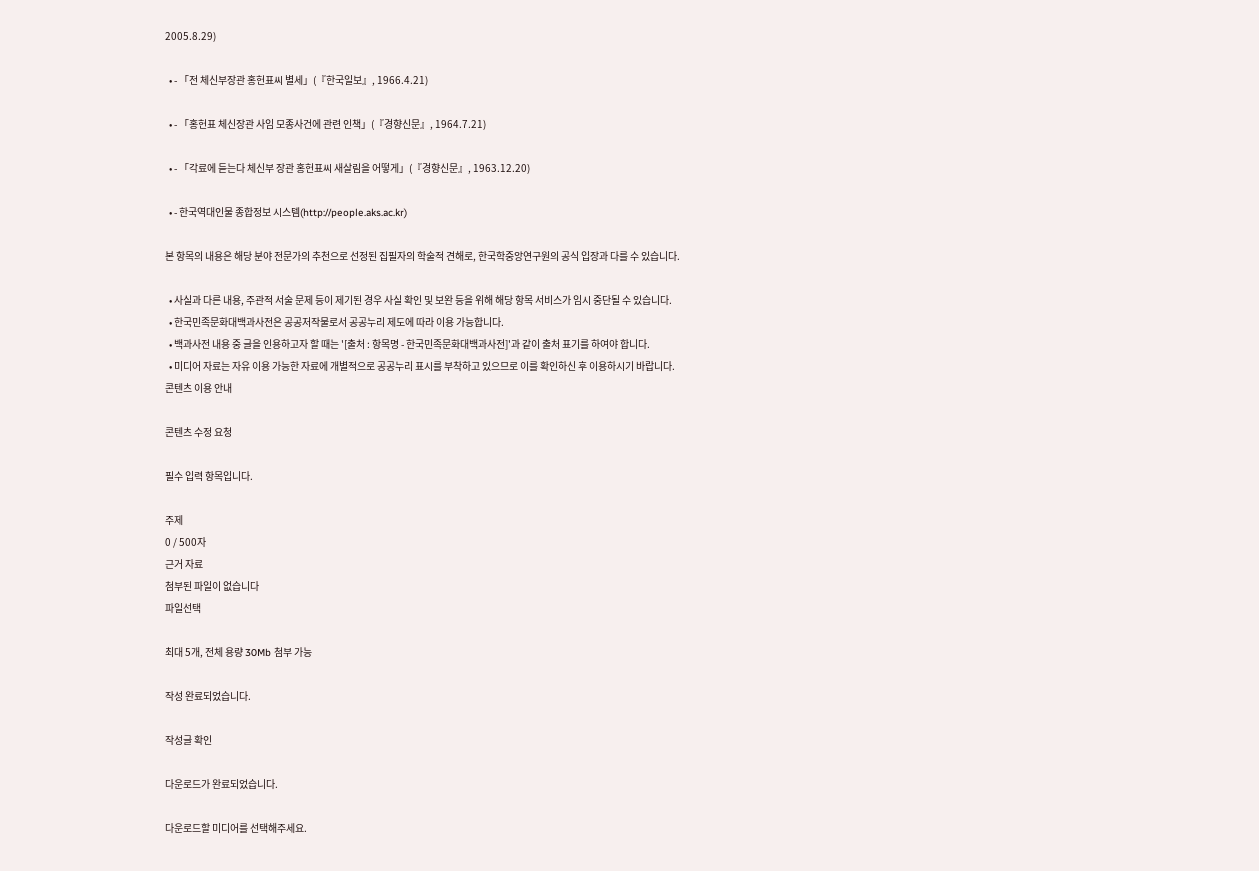2005.8.29)

  • - 「전 체신부장관 홍헌표씨 별세」(『한국일보』, 1966.4.21)

  • - 「홍헌표 체신장관 사임 모종사건에 관련 인책」(『경향신문』, 1964.7.21)

  • - 「각료에 듣는다 체신부 장관 홍헌표씨 새살림을 어떻게」(『경향신문』, 1963.12.20)

  • - 한국역대인물 종합정보 시스템(http://people.aks.ac.kr)

본 항목의 내용은 해당 분야 전문가의 추천으로 선정된 집필자의 학술적 견해로, 한국학중앙연구원의 공식 입장과 다를 수 있습니다.

  • 사실과 다른 내용, 주관적 서술 문제 등이 제기된 경우 사실 확인 및 보완 등을 위해 해당 항목 서비스가 임시 중단될 수 있습니다.
  • 한국민족문화대백과사전은 공공저작물로서 공공누리 제도에 따라 이용 가능합니다.
  • 백과사전 내용 중 글을 인용하고자 할 때는 '[출처 : 항목명 - 한국민족문화대백과사전]'과 같이 출처 표기를 하여야 합니다.
  • 미디어 자료는 자유 이용 가능한 자료에 개별적으로 공공누리 표시를 부착하고 있으므로 이를 확인하신 후 이용하시기 바랍니다.
콘텐츠 이용 안내

콘텐츠 수정 요청

필수 입력 항목입니다.

주제
0 / 500자
근거 자료
첨부된 파일이 없습니다
파일선택

최대 5개, 전체 용량 30Mb 첨부 가능

작성 완료되었습니다.

작성글 확인

다운로드가 완료되었습니다.

다운로드할 미디어를 선택해주세요.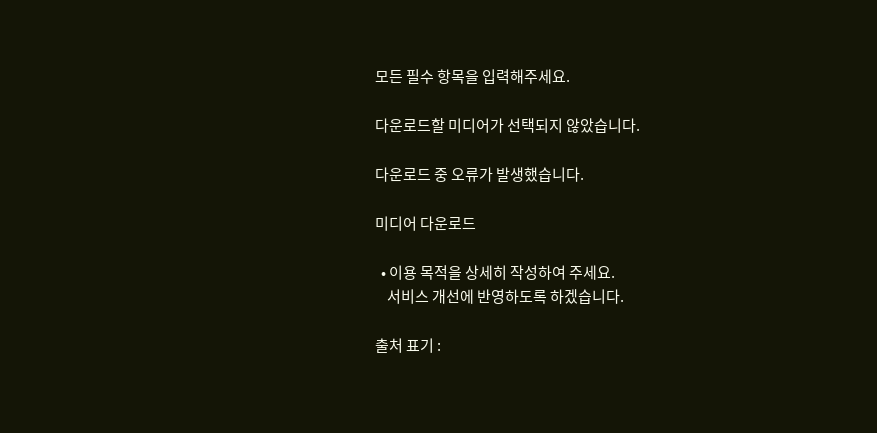모든 필수 항목을 입력해주세요.

다운로드할 미디어가 선택되지 않았습니다.

다운로드 중 오류가 발생했습니다.

미디어 다운로드

  • 이용 목적을 상세히 작성하여 주세요.
    서비스 개선에 반영하도록 하겠습니다.

출처 표기 :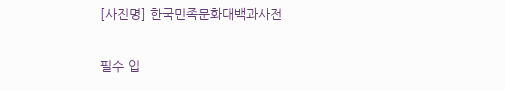[사진명] 한국민족문화대백과사전

필수 입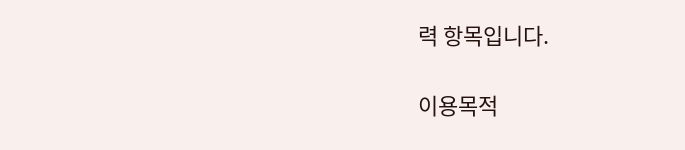력 항목입니다.

이용목적